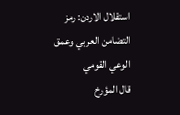استقلال الاردن: رمز التضامن العربي وعمق الوعي القومي
قال المؤرخ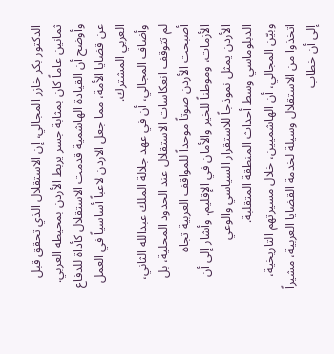الدكتور بكر خازر المجالي، إن الاستقلال الذي تحقق قبل ثمانين عاماً كان بمثابة جسر يربط الأردن بمحيطه العربي. وأوضح أن القيادة الهاشمية قدمت الاستقلال كأداة للدفاع عن قضايا الأمة، مما جعل الاردن لاعباً أساسياً في العمل العربي المشترك.
وأضاف المجالي، أن في عهد جلالة الملك عبدالله الثاني، لم تتوقف انعكاسات الاستقلال عند الحدود المحلية، بل أصبحت الأردن صوتاً موحداً للمواقف العربية تجاه الأزمات، وموطناً للخير والأمان في الإقليم. وأشار إلى أن الأردن يمثل نموذجاً للاستقرار السياسي والوعي الدبلوماسي وسط أحداث المنطقة المتقلبة.
وبيّن المجالي، أن الهاشميين، خلال مسيرتهم التاريخية، اتخذوا من الاستقلال وسيلة لخدمة القضايا العربية، مشيراً إلى أن خطاب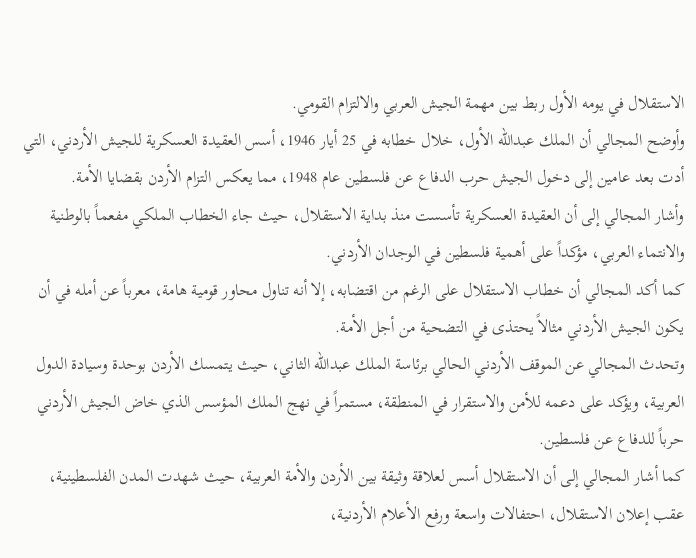الاستقلال في يومه الأول ربط بين مهمة الجيش العربي والالتزام القومي.
وأوضح المجالي أن الملك عبدالله الأول، خلال خطابه في 25 أيار 1946، أسس العقيدة العسكرية للجيش الأردني، التي أدت بعد عامين إلى دخول الجيش حرب الدفاع عن فلسطين عام 1948، مما يعكس التزام الأردن بقضايا الأمة.
وأشار المجالي إلى أن العقيدة العسكرية تأسست منذ بداية الاستقلال، حيث جاء الخطاب الملكي مفعماً بالوطنية والانتماء العربي، مؤكداً على أهمية فلسطين في الوجدان الأردني.
كما أكد المجالي أن خطاب الاستقلال على الرغم من اقتضابه، إلا أنه تناول محاور قومية هامة، معرباً عن أمله في أن يكون الجيش الأردني مثالاً يحتذى في التضحية من أجل الأمة.
وتحدث المجالي عن الموقف الأردني الحالي برئاسة الملك عبدالله الثاني، حيث يتمسك الأردن بوحدة وسيادة الدول العربية، ويؤكد على دعمه للأمن والاستقرار في المنطقة، مستمراً في نهج الملك المؤسس الذي خاض الجيش الأردني حرباً للدفاع عن فلسطين.
كما أشار المجالي إلى أن الاستقلال أسس لعلاقة وثيقة بين الأردن والأمة العربية، حيث شهدت المدن الفلسطينية، عقب إعلان الاستقلال، احتفالات واسعة ورفع الأعلام الأردنية،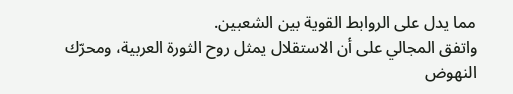مما يدل على الروابط القوية بين الشعبين.
واتفق المجالي على أن الاستقلال يمثل روح الثورة العربية، ومحرّك النهوض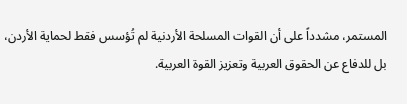المستمر، مشدداً على أن القوات المسلحة الأردنية لم تُؤسس فقط لحماية الأردن، بل للدفاع عن الحقوق العربية وتعزيز القوة العربية.